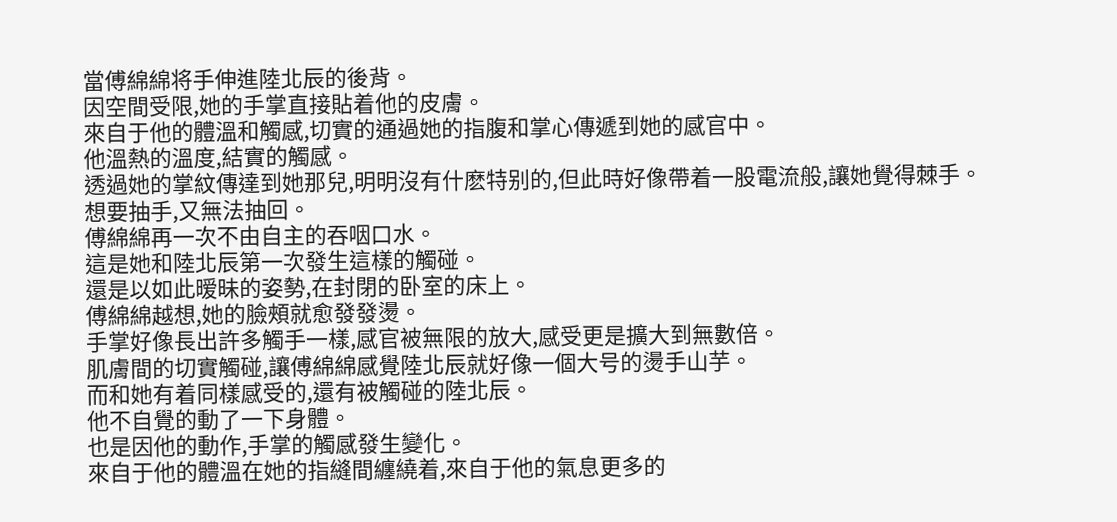當傅綿綿将手伸進陸北辰的後背。
因空間受限,她的手掌直接貼着他的皮膚。
來自于他的體溫和觸感,切實的通過她的指腹和掌心傳遞到她的感官中。
他溫熱的溫度,結實的觸感。
透過她的掌紋傳達到她那兒,明明沒有什麽特别的,但此時好像帶着一股電流般,讓她覺得棘手。
想要抽手,又無法抽回。
傅綿綿再一次不由自主的吞咽口水。
這是她和陸北辰第一次發生這樣的觸碰。
還是以如此暧昧的姿勢,在封閉的卧室的床上。
傅綿綿越想,她的臉頰就愈發發燙。
手掌好像長出許多觸手一樣,感官被無限的放大,感受更是擴大到無數倍。
肌膚間的切實觸碰,讓傅綿綿感覺陸北辰就好像一個大号的燙手山芋。
而和她有着同樣感受的,還有被觸碰的陸北辰。
他不自覺的動了一下身體。
也是因他的動作,手掌的觸感發生變化。
來自于他的體溫在她的指縫間纏繞着,來自于他的氣息更多的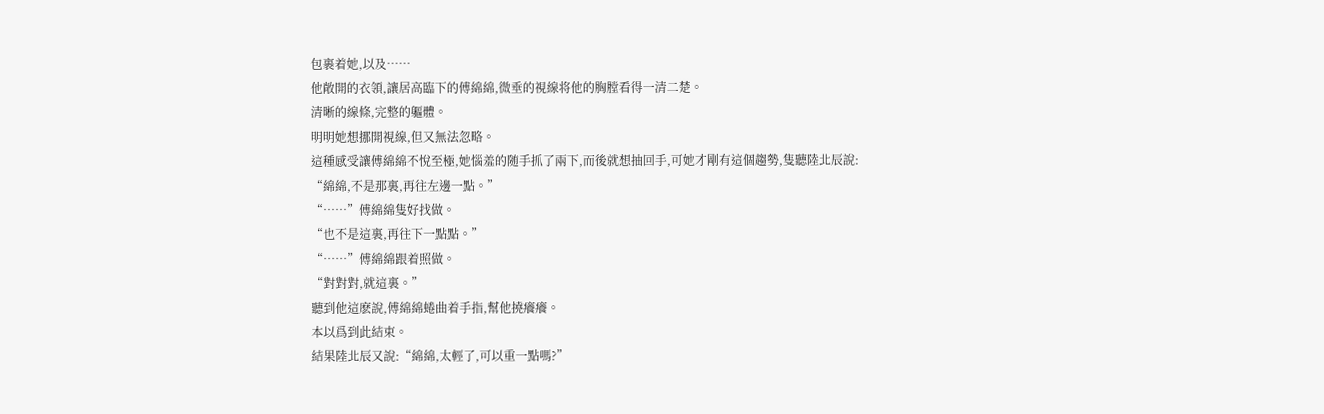包裹着她,以及……
他敞開的衣領,讓居高臨下的傅綿綿,微垂的視線将他的胸膛看得一清二楚。
清晰的線條,完整的軀體。
明明她想挪開視線,但又無法忽略。
這種感受讓傅綿綿不悅至極,她惱羞的随手抓了兩下,而後就想抽回手,可她才剛有這個趨勢,隻聽陸北辰說:
“綿綿,不是那裏,再往左邊一點。”
“……”傅綿綿隻好找做。
“也不是這裏,再往下一點點。”
“……”傅綿綿跟着照做。
“對對對,就這裏。”
聽到他這麽說,傅綿綿蜷曲着手指,幫他撓癢癢。
本以爲到此結束。
結果陸北辰又說:“綿綿,太輕了,可以重一點嗎?”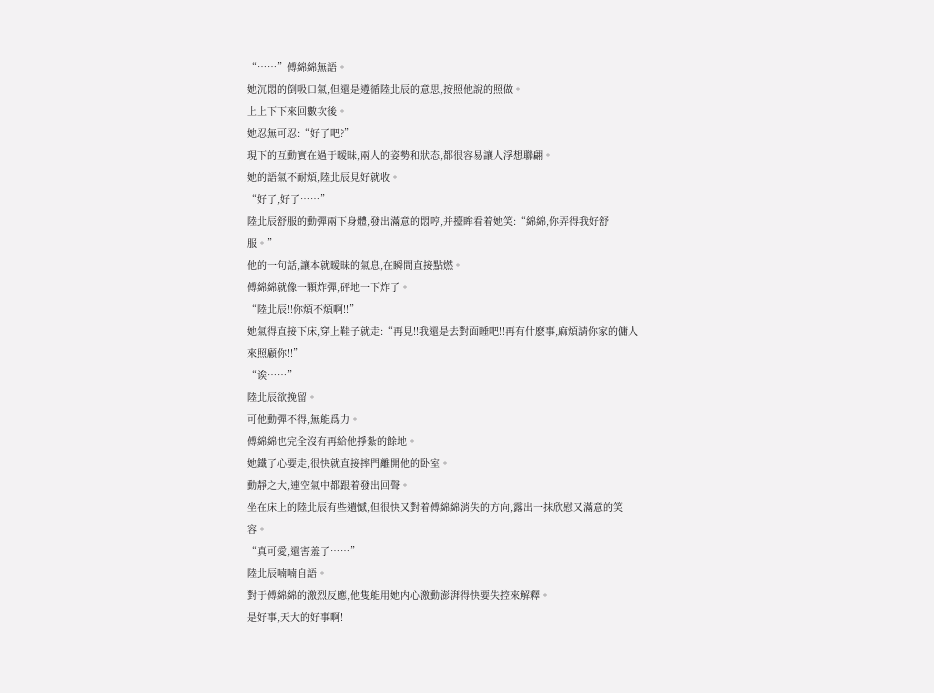“……”傅綿綿無語。
她沉悶的倒吸口氣,但還是遵循陸北辰的意思,按照他說的照做。
上上下下來回數次後。
她忍無可忍:“好了吧?”
現下的互動實在過于暧昧,兩人的姿勢和狀态,都很容易讓人浮想聯翩。
她的語氣不耐煩,陸北辰見好就收。
“好了,好了……”
陸北辰舒服的動彈兩下身體,發出滿意的悶哼,并擡眸看着她笑:“綿綿,你弄得我好舒服。”
他的一句話,讓本就暧昧的氣息,在瞬間直接點燃。
傅綿綿就像一顆炸彈,砰地一下炸了。
“陸北辰!!你煩不煩啊!!”
她氣得直接下床,穿上鞋子就走:“再見!!我還是去對面睡吧!!再有什麽事,麻煩請你家的傭人來照顧你!!”
“诶……”
陸北辰欲挽留。
可他動彈不得,無能爲力。
傅綿綿也完全沒有再給他掙紮的餘地。
她鐵了心要走,很快就直接摔門離開他的卧室。
動靜之大,連空氣中都跟着發出回聲。
坐在床上的陸北辰有些遺憾,但很快又對着傅綿綿消失的方向,露出一抹欣慰又滿意的笑容。
“真可愛,還害羞了……”
陸北辰喃喃自語。
對于傅綿綿的激烈反應,他隻能用她内心激動澎湃得快要失控來解釋。
是好事,天大的好事啊!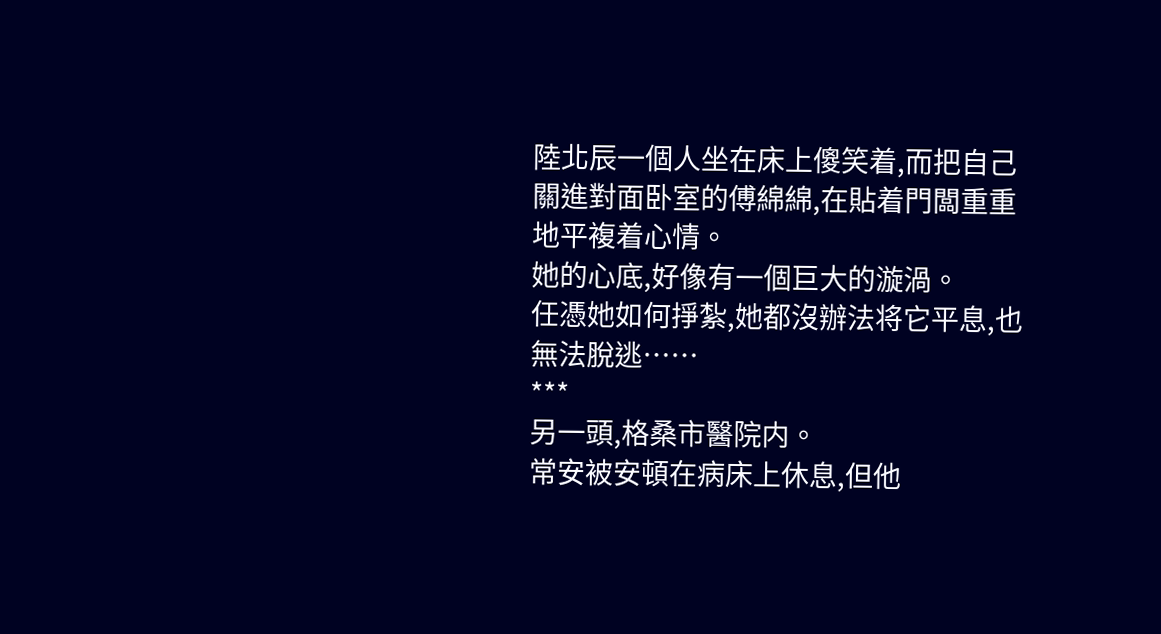陸北辰一個人坐在床上傻笑着,而把自己關進對面卧室的傅綿綿,在貼着門闆重重地平複着心情。
她的心底,好像有一個巨大的漩渦。
任憑她如何掙紮,她都沒辦法将它平息,也無法脫逃……
***
另一頭,格桑市醫院内。
常安被安頓在病床上休息,但他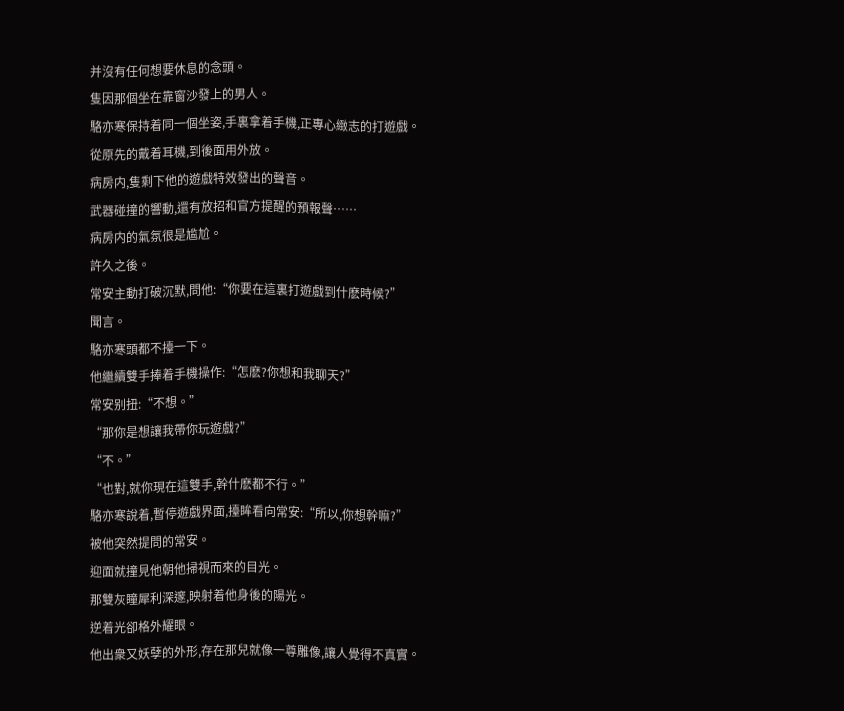并沒有任何想要休息的念頭。
隻因那個坐在靠窗沙發上的男人。
駱亦寒保持着同一個坐姿,手裏拿着手機,正專心緻志的打遊戲。
從原先的戴着耳機,到後面用外放。
病房内,隻剩下他的遊戲特效發出的聲音。
武器碰撞的響動,還有放招和官方提醒的預報聲……
病房内的氣氛很是尴尬。
許久之後。
常安主動打破沉默,問他:“你要在這裏打遊戲到什麽時候?”
聞言。
駱亦寒頭都不擡一下。
他繼續雙手捧着手機操作:“怎麽?你想和我聊天?”
常安别扭:“不想。”
“那你是想讓我帶你玩遊戲?”
“不。”
“也對,就你現在這雙手,幹什麽都不行。”
駱亦寒說着,暫停遊戲界面,擡眸看向常安:“所以,你想幹嘛?”
被他突然提問的常安。
迎面就撞見他朝他掃視而來的目光。
那雙灰瞳犀利深邃,映射着他身後的陽光。
逆着光卻格外耀眼。
他出衆又妖孽的外形,存在那兒就像一尊雕像,讓人覺得不真實。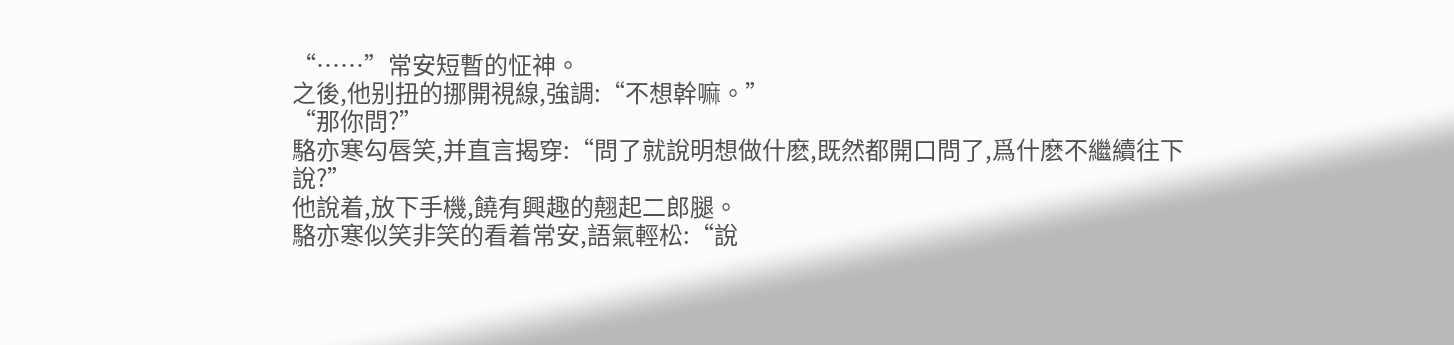“……”常安短暫的怔神。
之後,他别扭的挪開視線,強調:“不想幹嘛。”
“那你問?”
駱亦寒勾唇笑,并直言揭穿:“問了就說明想做什麽,既然都開口問了,爲什麽不繼續往下說?”
他說着,放下手機,饒有興趣的翹起二郎腿。
駱亦寒似笑非笑的看着常安,語氣輕松:“說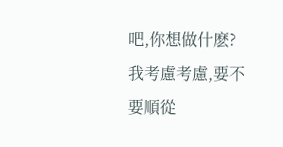吧,你想做什麽?我考慮考慮,要不要順從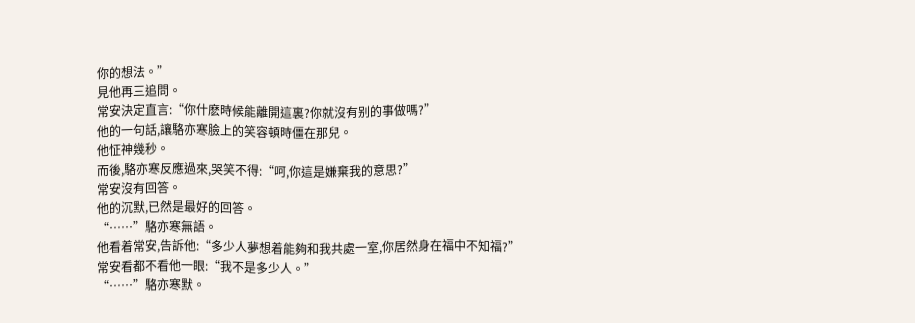你的想法。”
見他再三追問。
常安決定直言:“你什麽時候能離開這裏?你就沒有别的事做嗎?”
他的一句話,讓駱亦寒臉上的笑容頓時僵在那兒。
他怔神幾秒。
而後,駱亦寒反應過來,哭笑不得:“呵,你這是嫌棄我的意思?”
常安沒有回答。
他的沉默,已然是最好的回答。
“……”駱亦寒無語。
他看着常安,告訴他:“多少人夢想着能夠和我共處一室,你居然身在福中不知福?”
常安看都不看他一眼:“我不是多少人。”
“……”駱亦寒默。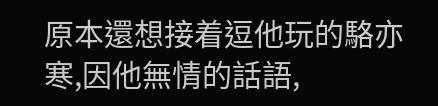原本還想接着逗他玩的駱亦寒,因他無情的話語,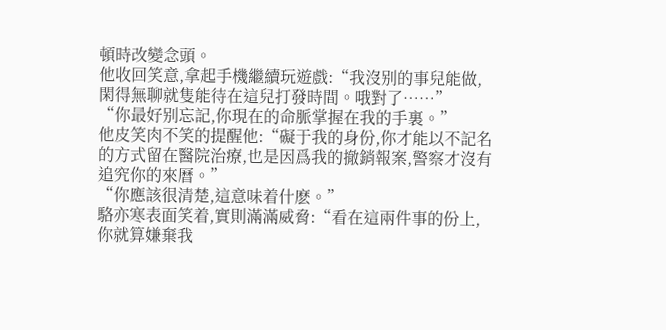頓時改變念頭。
他收回笑意,拿起手機繼續玩遊戲:“我沒别的事兒能做,閑得無聊就隻能待在這兒打發時間。哦對了……”
“你最好别忘記,你現在的命脈掌握在我的手裏。”
他皮笑肉不笑的提醒他:“礙于我的身份,你才能以不記名的方式留在醫院治療,也是因爲我的撤銷報案,警察才沒有追究你的來曆。”
“你應該很清楚,這意味着什麽。”
駱亦寒表面笑着,實則滿滿威脅:“看在這兩件事的份上,你就算嫌棄我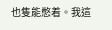也隻能憋着。我這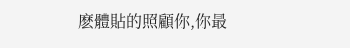麽體貼的照顧你,你最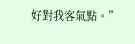好對我客氣點。”